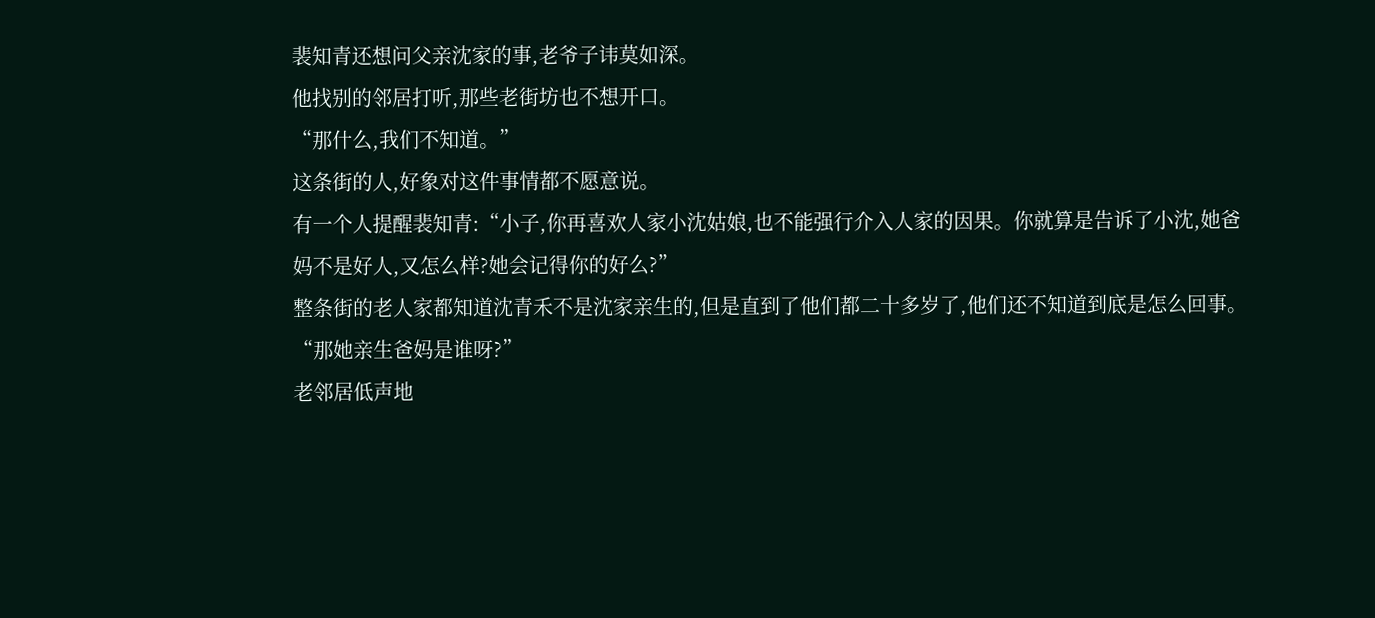裴知青还想问父亲沈家的事,老爷子讳莫如深。
他找别的邻居打听,那些老街坊也不想开口。
“那什么,我们不知道。”
这条街的人,好象对这件事情都不愿意说。
有一个人提醒裴知青:“小子,你再喜欢人家小沈姑娘,也不能强行介入人家的因果。你就算是告诉了小沈,她爸妈不是好人,又怎么样?她会记得你的好么?”
整条街的老人家都知道沈青禾不是沈家亲生的,但是直到了他们都二十多岁了,他们还不知道到底是怎么回事。
“那她亲生爸妈是谁呀?”
老邻居低声地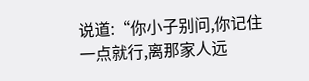说道:“你小子别问,你记住一点就行,离那家人远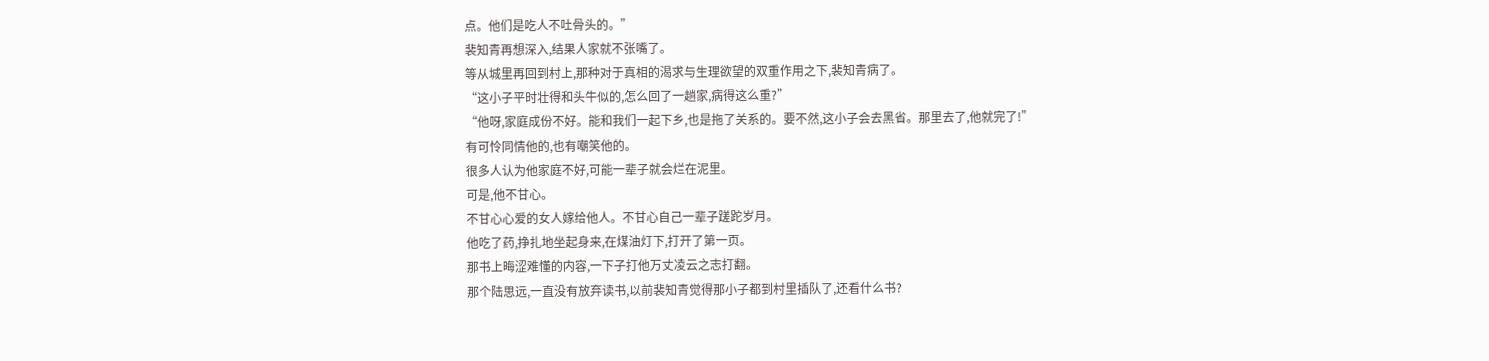点。他们是吃人不吐骨头的。”
裴知青再想深入,结果人家就不张嘴了。
等从城里再回到村上,那种对于真相的渴求与生理欲望的双重作用之下,裴知青病了。
“这小子平时壮得和头牛似的,怎么回了一趟家,病得这么重?”
“他呀,家庭成份不好。能和我们一起下乡,也是拖了关系的。要不然,这小子会去黑省。那里去了,他就完了!”
有可怜同情他的,也有嘲笑他的。
很多人认为他家庭不好,可能一辈子就会烂在泥里。
可是,他不甘心。
不甘心心爱的女人嫁给他人。不甘心自己一辈子蹉跎岁月。
他吃了药,挣扎地坐起身来,在煤油灯下,打开了第一页。
那书上晦涩难懂的内容,一下子打他万丈凌云之志打翻。
那个陆思远,一直没有放弃读书,以前裴知青觉得那小子都到村里插队了,还看什么书?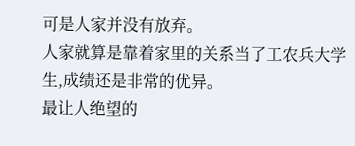可是人家并没有放弃。
人家就算是靠着家里的关系当了工农兵大学生,成绩还是非常的优异。
最让人绝望的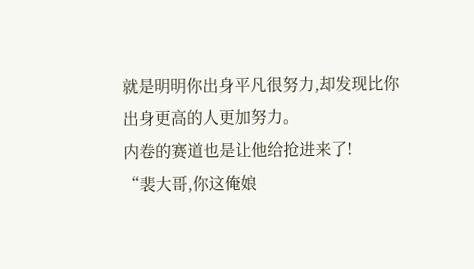就是明明你出身平凡很努力,却发现比你出身更高的人更加努力。
内卷的赛道也是让他给抢进来了!
“裴大哥,你这俺娘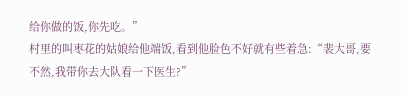给你做的饭,你先吃。”
村里的叫枣花的姑娘给他端饭,看到他脸色不好就有些着急:“裴大哥,要不然,我带你去大队看一下医生?”